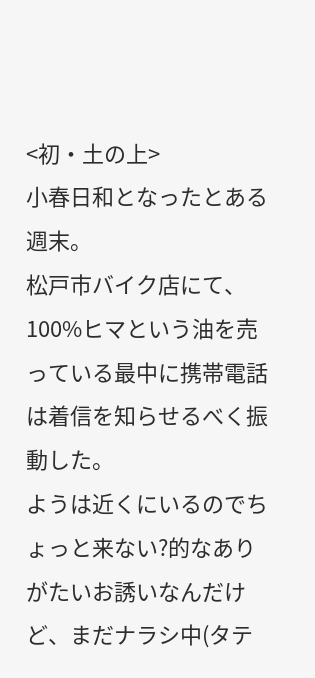<初・土の上>
小春日和となったとある週末。
松戸市バイク店にて、100%ヒマという油を売っている最中に携帯電話は着信を知らせるべく振動した。
ようは近くにいるのでちょっと来ない?的なありがたいお誘いなんだけど、まだナラシ中(タテ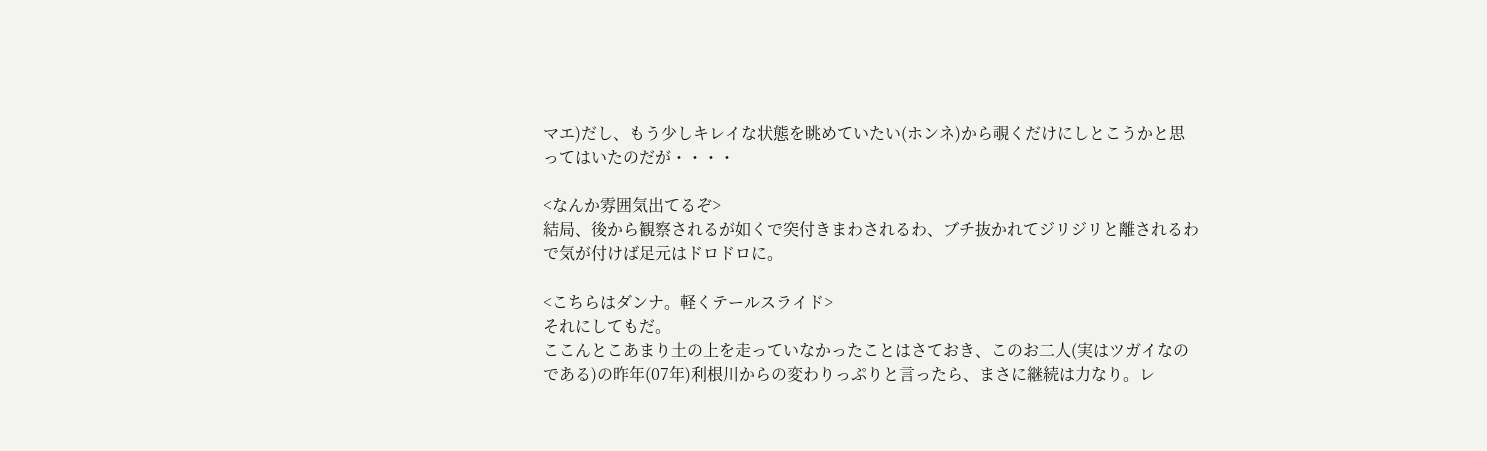マエ)だし、もう少しキレイな状態を眺めていたい(ホンネ)から覗くだけにしとこうかと思ってはいたのだが・・・・

<なんか雰囲気出てるぞ>
結局、後から観察されるが如くで突付きまわされるわ、ブチ抜かれてジリジリと離されるわで気が付けば足元はドロドロに。

<こちらはダンナ。軽くテールスライド>
それにしてもだ。
ここんとこあまり土の上を走っていなかったことはさておき、このお二人(実はツガイなのである)の昨年(07年)利根川からの変わりっぷりと言ったら、まさに継続は力なり。レ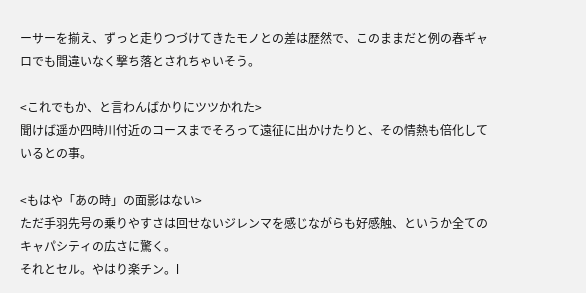ーサーを揃え、ずっと走りつづけてきたモノとの差は歴然で、このままだと例の春ギャロでも間違いなく撃ち落とされちゃいそう。

<これでもか、と言わんばかりにツツかれた>
聞けば遥か四時川付近のコースまでそろって遠征に出かけたりと、その情熱も倍化しているとの事。

<もはや「あの時」の面影はない>
ただ手羽先号の乗りやすさは回せないジレンマを感じながらも好感触、というか全てのキャパシティの広さに驚く。
それとセル。やはり楽チン。l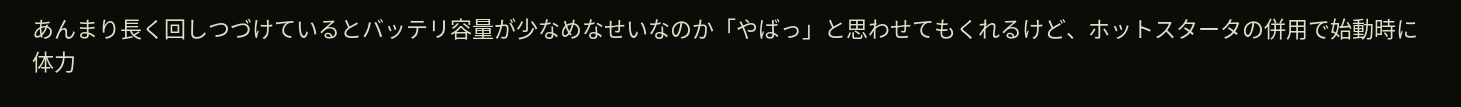あんまり長く回しつづけているとバッテリ容量が少なめなせいなのか「やばっ」と思わせてもくれるけど、ホットスタータの併用で始動時に体力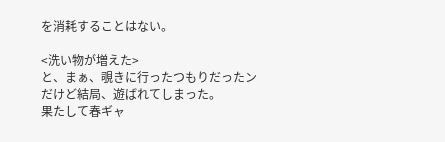を消耗することはない。

<洗い物が増えた>
と、まぁ、覗きに行ったつもりだったンだけど結局、遊ばれてしまった。
果たして春ギャ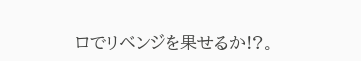ロでリベンジを果せるか!?。